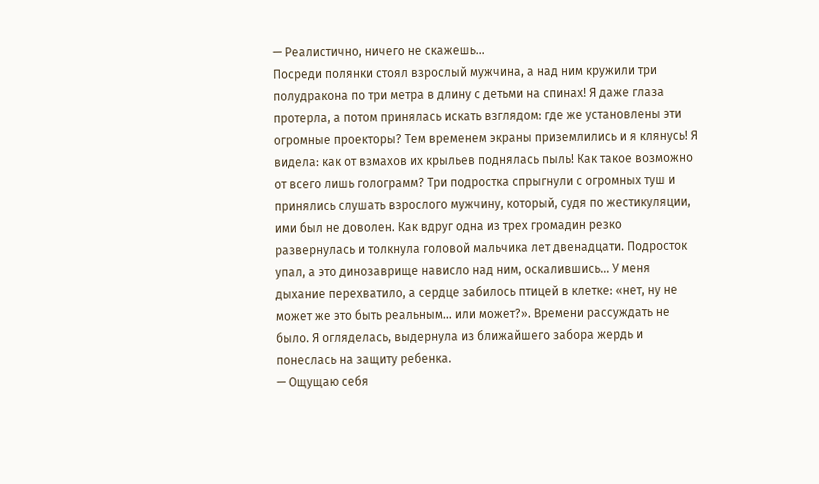— Реалистично, ничего не скажешь…
Посреди полянки стоял взрослый мужчина, а над ним кружили три полудракона по три метра в длину с детьми на спинах! Я даже глаза протерла, а потом принялась искать взглядом: где же установлены эти огромные проекторы? Тем временем экраны приземлились и я клянусь! Я видела: как от взмахов их крыльев поднялась пыль! Как такое возможно от всего лишь голограмм? Три подростка спрыгнули с огромных туш и принялись слушать взрослого мужчину, который, судя по жестикуляции, ими был не доволен. Как вдруг одна из трех громадин резко развернулась и толкнула головой мальчика лет двенадцати. Подросток упал, а это динозаврище нависло над ним, оскалившись… У меня дыхание перехватило, а сердце забилось птицей в клетке: «нет, ну не может же это быть реальным… или может?». Времени рассуждать не было. Я огляделась, выдернула из ближайшего забора жердь и понеслась на защиту ребенка.
— Ощущаю себя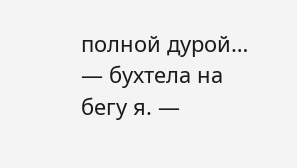полной дурой… — бухтела на бегу я. —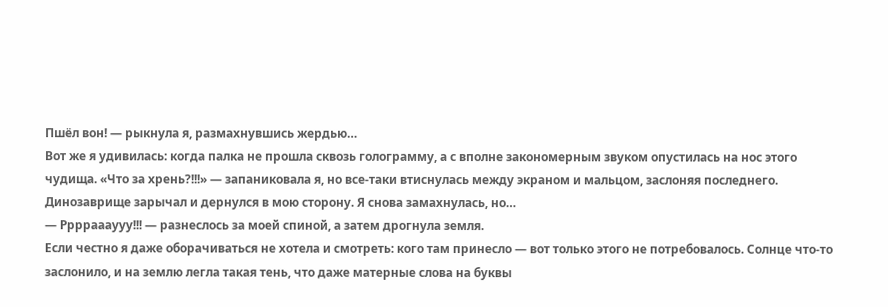Пшёл вон! — рыкнула я, размахнувшись жердью…
Вот же я удивилась: когда палка не прошла сквозь голограмму, а с вполне закономерным звуком опустилась на нос этого чудища. «Что за хрень?!!!» — запаниковала я, но все-таки втиснулась между экраном и мальцом, заслоняя последнего. Динозаврище зарычал и дернулся в мою сторону. Я снова замахнулась, но…
— Рррраааууу!!! — разнеслось за моей спиной, а затем дрогнула земля.
Если честно я даже оборачиваться не хотела и смотреть: кого там принесло — вот только этого не потребовалось. Солнце что-то заслонило, и на землю легла такая тень, что даже матерные слова на буквы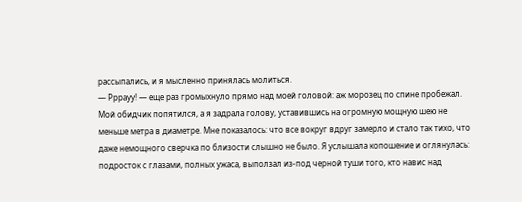рассыпались, и я мысленно принялась молиться.
— Рррауу! — еще раз громыхнуло прямо над моей головой: аж морозец по спине пробежал.
Мой обидчик попятился, а я задрала голову, уставившись на огромную мощную шею не меньше метра в диаметре. Мне показалось: что все вокруг вдруг замерло и стало так тихо, что даже немощного сверчка по близости слышно не было. Я услышала копошение и оглянулась: подросток с глазами, полных ужаса, выползал из-под черной туши того, кто навис над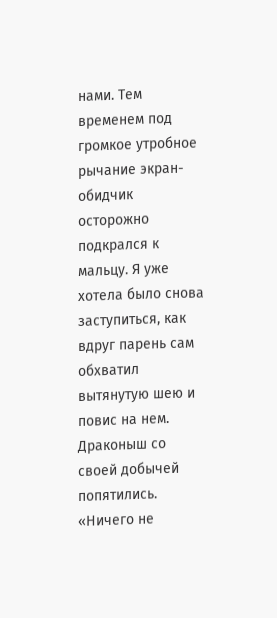нами. Тем временем под громкое утробное рычание экран-обидчик осторожно подкрался к мальцу. Я уже хотела было снова заступиться, как вдруг парень сам обхватил вытянутую шею и повис на нем. Драконыш со своей добычей попятились. «Ничего не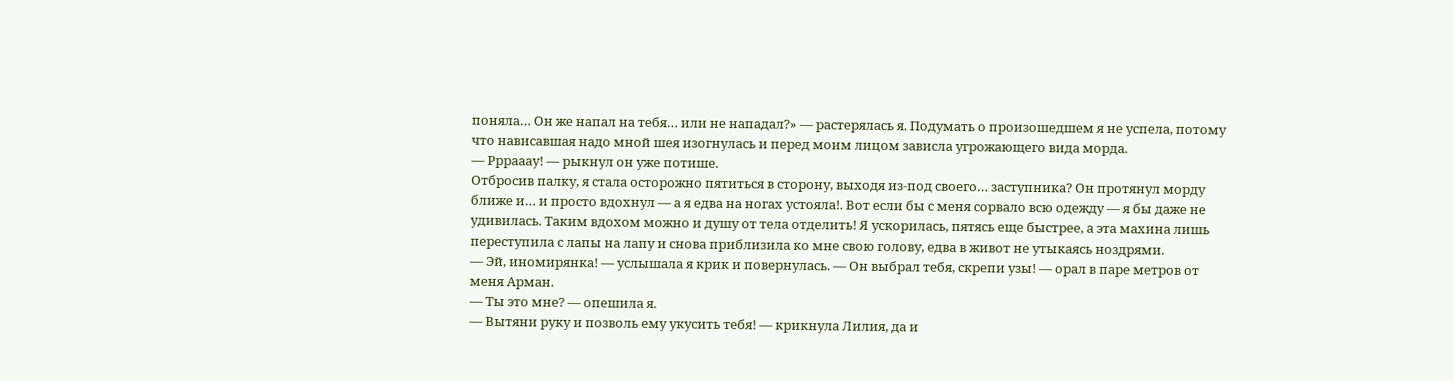поняла… Он же напал на тебя… или не нападал?» — растерялась я. Подумать о произошедшем я не успела, потому что нависавшая надо мной шея изогнулась и перед моим лицом зависла угрожающего вида морда.
— Рррааау! — рыкнул он уже потише.
Отбросив палку, я стала осторожно пятиться в сторону, выходя из-под своего… заступника? Он протянул морду ближе и… и просто вдохнул — а я едва на ногах устояла!. Вот если бы с меня сорвало всю одежду — я бы даже не удивилась. Таким вдохом можно и душу от тела отделить! Я ускорилась, пятясь еще быстрее, а эта махина лишь переступила с лапы на лапу и снова приблизила ко мне свою голову, едва в живот не утыкаясь ноздрями.
— Эй, иномирянка! — услышала я крик и повернулась. — Он выбрал тебя, скрепи узы! — орал в паре метров от меня Арман.
— Ты это мне? — опешила я.
— Вытяни руку и позволь ему укусить тебя! — крикнула Лилия, да и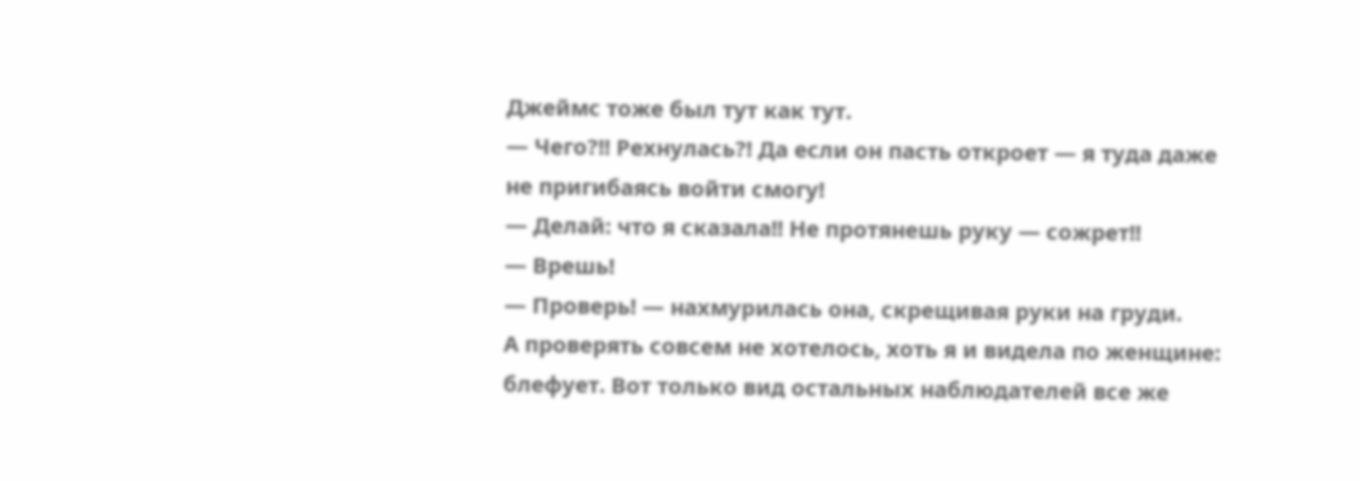Джеймс тоже был тут как тут.
— Чего?!! Рехнулась?! Да если он пасть откроет — я туда даже не пригибаясь войти смогу!
— Делай: что я сказала!! Не протянешь руку — сожрет!!
— Врешь!
— Проверь! — нахмурилась она, скрещивая руки на груди.
А проверять совсем не хотелось, хоть я и видела по женщине: блефует. Вот только вид остальных наблюдателей все же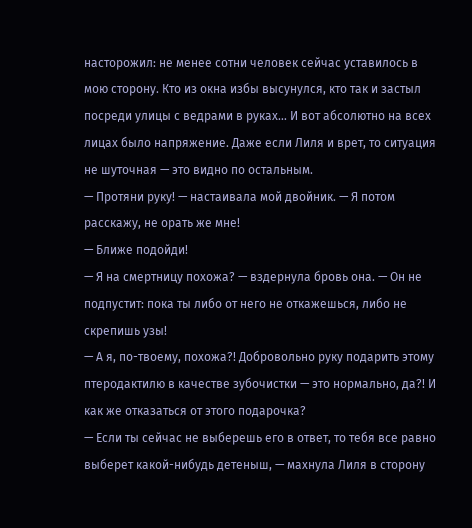насторожил: не менее сотни человек сейчас уставилось в мою сторону. Кто из окна избы высунулся, кто так и застыл посреди улицы с ведрами в руках… И вот абсолютно на всех лицах было напряжение. Даже если Лиля и врет, то ситуация не шуточная — это видно по остальным.
— Протяни руку! — настаивала мой двойник. — Я потом расскажу, не орать же мне!
— Ближе подойди!
— Я на смертницу похожа? — вздернула бровь она. — Он не подпустит: пока ты либо от него не откажешься, либо не скрепишь узы!
— А я, по-твоему, похожа?! Добровольно руку подарить этому птеродактилю в качестве зубочистки — это нормально, да?! И как же отказаться от этого подарочка?
— Если ты сейчас не выберешь его в ответ, то тебя все равно выберет какой-нибудь детеныш, — махнула Лиля в сторону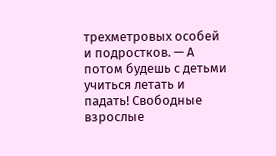трехметровых особей и подростков. — А потом будешь с детьми учиться летать и падать! Свободные взрослые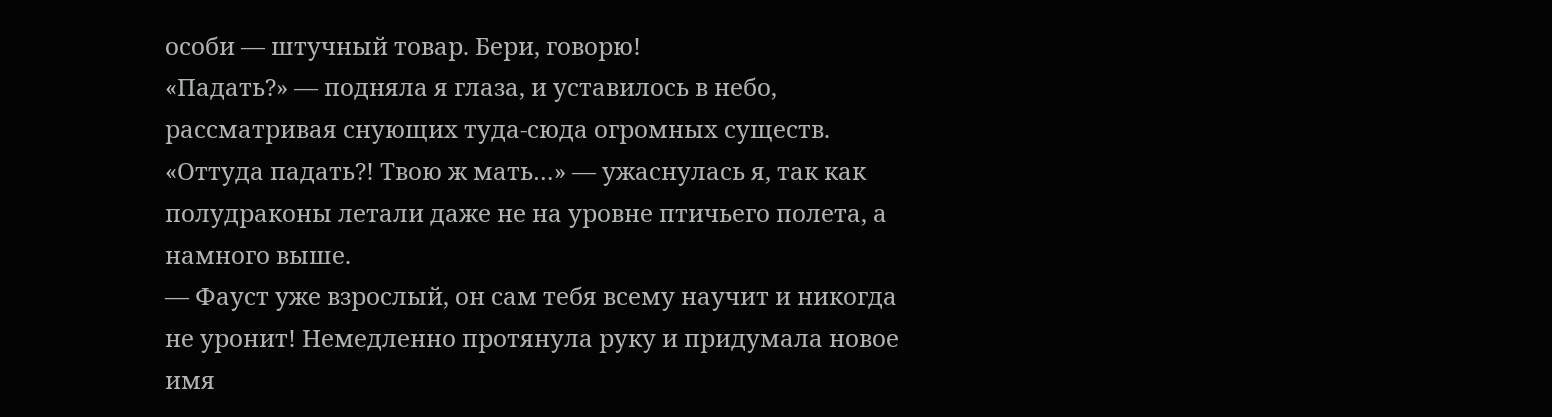особи — штучный товар. Бери, говорю!
«Падать?» — подняла я глаза, и уставилось в небо, рассматривая снующих туда-сюда огромных существ. «Оттуда падать?! Твою ж мать…» — ужаснулась я, так как полудраконы летали даже не на уровне птичьего полета, а намного выше.
— Фауст уже взрослый, он сам тебя всему научит и никогда не уронит! Немедленно протянула руку и придумала новое имя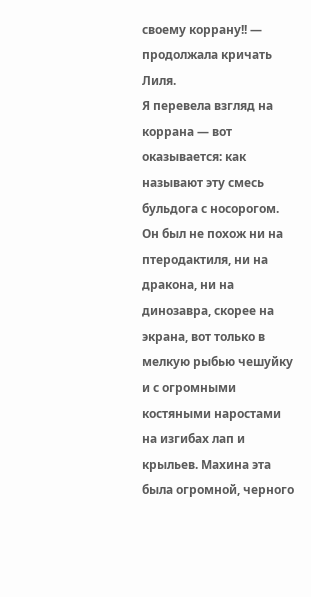своему коррану!! — продолжала кричать Лиля.
Я перевела взгляд на коррана — вот оказывается: как называют эту смесь бульдога с носорогом. Он был не похож ни на птеродактиля, ни на дракона, ни на динозавра, скорее на экрана, вот только в мелкую рыбью чешуйку и с огромными костяными наростами на изгибах лап и крыльев. Махина эта была огромной, черного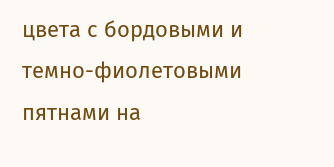цвета с бордовыми и темно-фиолетовыми пятнами на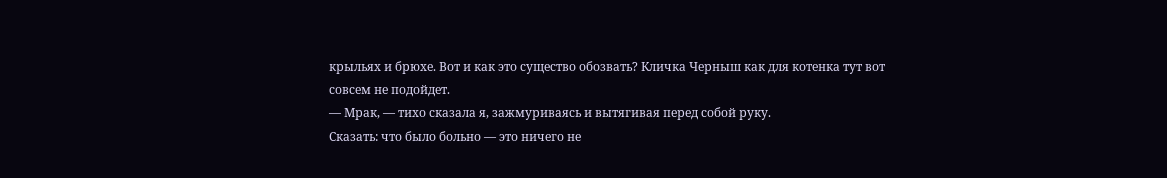крыльях и брюхе. Вот и как это существо обозвать? Кличка Черныш как для котенка тут вот совсем не подойдет.
— Мрак, — тихо сказала я, зажмуриваясь и вытягивая перед собой руку.
Сказать: что было больно — это ничего не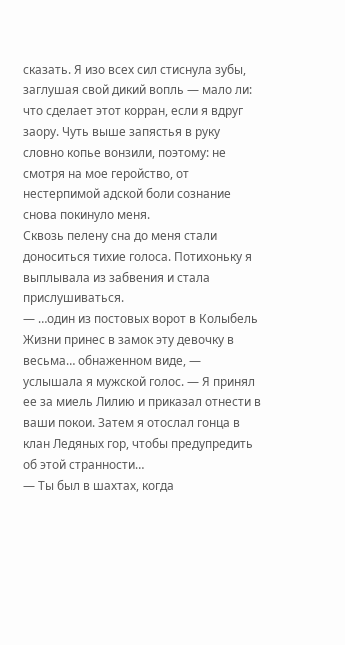сказать. Я изо всех сил стиснула зубы, заглушая свой дикий вопль — мало ли: что сделает этот корран, если я вдруг заору. Чуть выше запястья в руку словно копье вонзили, поэтому: не смотря на мое геройство, от нестерпимой адской боли сознание снова покинуло меня.
Сквозь пелену сна до меня стали доноситься тихие голоса. Потихоньку я выплывала из забвения и стала прислушиваться.
— …один из постовых ворот в Колыбель Жизни принес в замок эту девочку в весьма… обнаженном виде, — услышала я мужской голос. — Я принял ее за миель Лилию и приказал отнести в ваши покои. Затем я отослал гонца в клан Ледяных гор, чтобы предупредить об этой странности…
— Ты был в шахтах, когда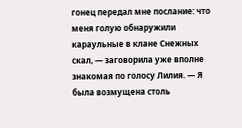гонец передал мне послание: что меня голую обнаружили караульные в клане Снежных скал, — заговорила уже вполне знакомая по голосу Лилия. — Я была возмущена столь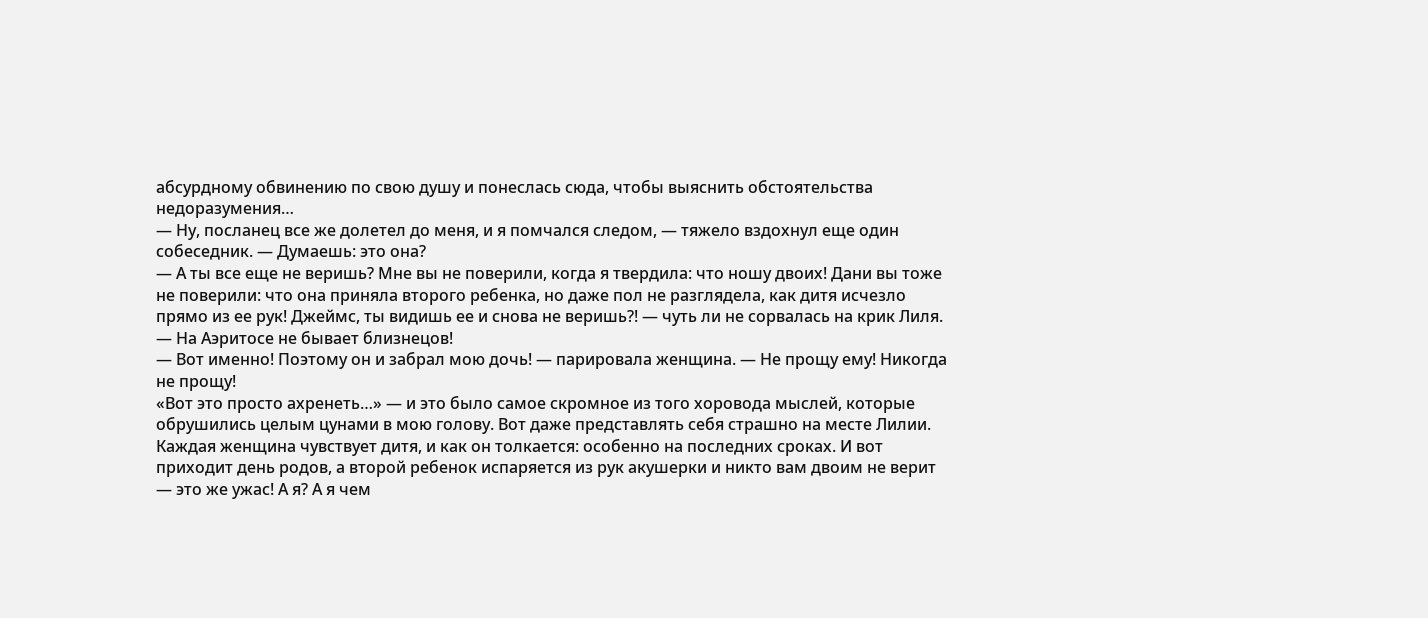абсурдному обвинению по свою душу и понеслась сюда, чтобы выяснить обстоятельства недоразумения…
— Ну, посланец все же долетел до меня, и я помчался следом, — тяжело вздохнул еще один собеседник. — Думаешь: это она?
— А ты все еще не веришь? Мне вы не поверили, когда я твердила: что ношу двоих! Дани вы тоже не поверили: что она приняла второго ребенка, но даже пол не разглядела, как дитя исчезло прямо из ее рук! Джеймс, ты видишь ее и снова не веришь?! — чуть ли не сорвалась на крик Лиля.
— На Аэритосе не бывает близнецов!
— Вот именно! Поэтому он и забрал мою дочь! — парировала женщина. — Не прощу ему! Никогда не прощу!
«Вот это просто ахренеть…» — и это было самое скромное из того хоровода мыслей, которые обрушились целым цунами в мою голову. Вот даже представлять себя страшно на месте Лилии. Каждая женщина чувствует дитя, и как он толкается: особенно на последних сроках. И вот приходит день родов, а второй ребенок испаряется из рук акушерки и никто вам двоим не верит — это же ужас! А я? А я чем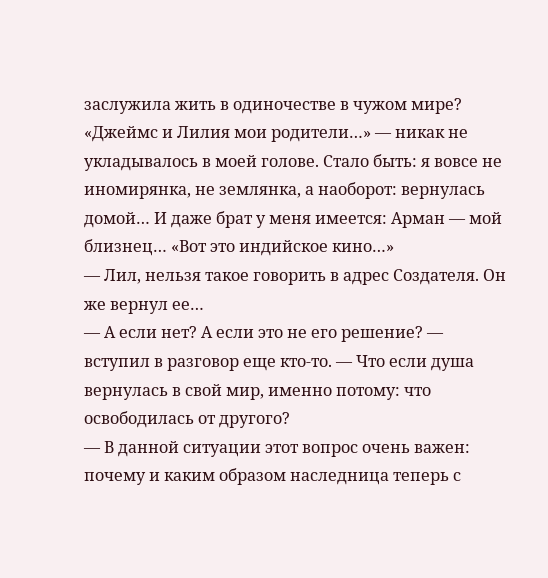заслужила жить в одиночестве в чужом мире? «Джеймс и Лилия мои родители…» — никак не укладывалось в моей голове. Стало быть: я вовсе не иномирянка, не землянка, а наоборот: вернулась домой… И даже брат у меня имеется: Арман — мой близнец… «Вот это индийское кино…»
— Лил, нельзя такое говорить в адрес Создателя. Он же вернул ее…
— А если нет? А если это не его решение? — вступил в разговор еще кто-то. — Что если душа вернулась в свой мир, именно потому: что освободилась от другого?
— В данной ситуации этот вопрос очень важен: почему и каким образом наследница теперь с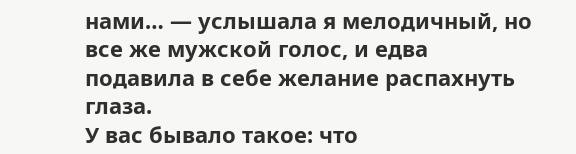нами… — услышала я мелодичный, но все же мужской голос, и едва подавила в себе желание распахнуть глаза.
У вас бывало такое: что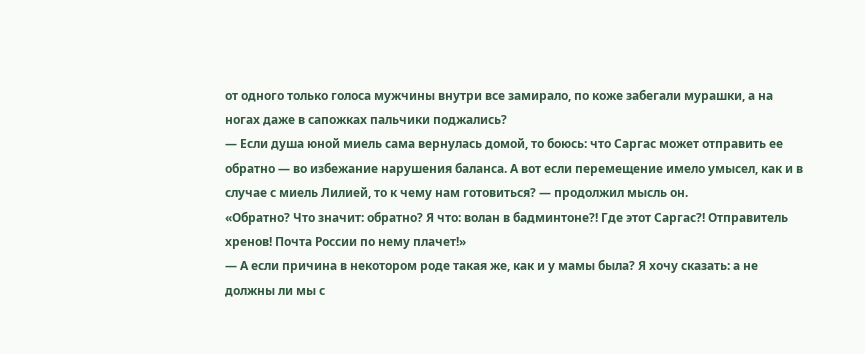от одного только голоса мужчины внутри все замирало, по коже забегали мурашки, а на ногах даже в сапожках пальчики поджались?
— Если душа юной миель сама вернулась домой, то боюсь: что Саргас может отправить ее обратно — во избежание нарушения баланса. А вот если перемещение имело умысел, как и в случае с миель Лилией, то к чему нам готовиться? — продолжил мысль он.
«Обратно? Что значит: обратно? Я что: волан в бадминтоне?! Где этот Саргас?! Отправитель хренов! Почта России по нему плачет!»
— А если причина в некотором роде такая же, как и у мамы была? Я хочу сказать: а не должны ли мы с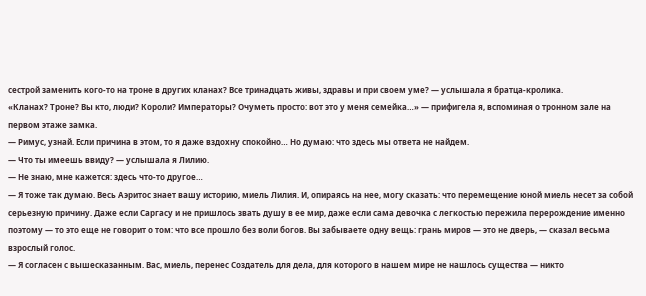сестрой заменить кого-то на троне в других кланах? Все тринадцать живы, здравы и при своем уме? — услышала я братца-кролика.
«Кланах? Троне? Вы кто, люди? Короли? Императоры? Очуметь просто: вот это у меня семейка…» — прифигела я, вспоминая о тронном зале на первом этаже замка.
— Римус, узнай. Если причина в этом, то я даже вздохну спокойно… Но думаю: что здесь мы ответа не найдем.
— Что ты имеешь ввиду? — услышала я Лилию.
— Не знаю, мне кажется: здесь что-то другое…
— Я тоже так думаю. Весь Аэритос знает вашу историю, миель Лилия. И, опираясь на нее, могу сказать: что перемещение юной миель несет за собой серьезную причину. Даже если Саргасу и не пришлось звать душу в ее мир, даже если сама девочка с легкостью пережила перерождение именно поэтому — то это еще не говорит о том: что все прошло без воли богов. Вы забываете одну вещь: грань миров — это не дверь, — сказал весьма взрослый голос.
— Я согласен с вышесказанным. Вас, миель, перенес Создатель для дела, для которого в нашем мире не нашлось существа — никто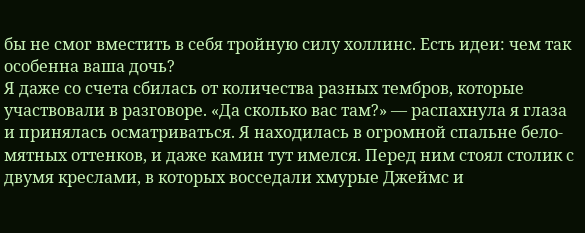бы не смог вместить в себя тройную силу холлинс. Есть идеи: чем так особенна ваша дочь?
Я даже со счета сбилась от количества разных тембров, которые участвовали в разговоре. «Да сколько вас там?» — распахнула я глаза и принялась осматриваться. Я находилась в огромной спальне бело-мятных оттенков, и даже камин тут имелся. Перед ним стоял столик с двумя креслами, в которых восседали хмурые Джеймс и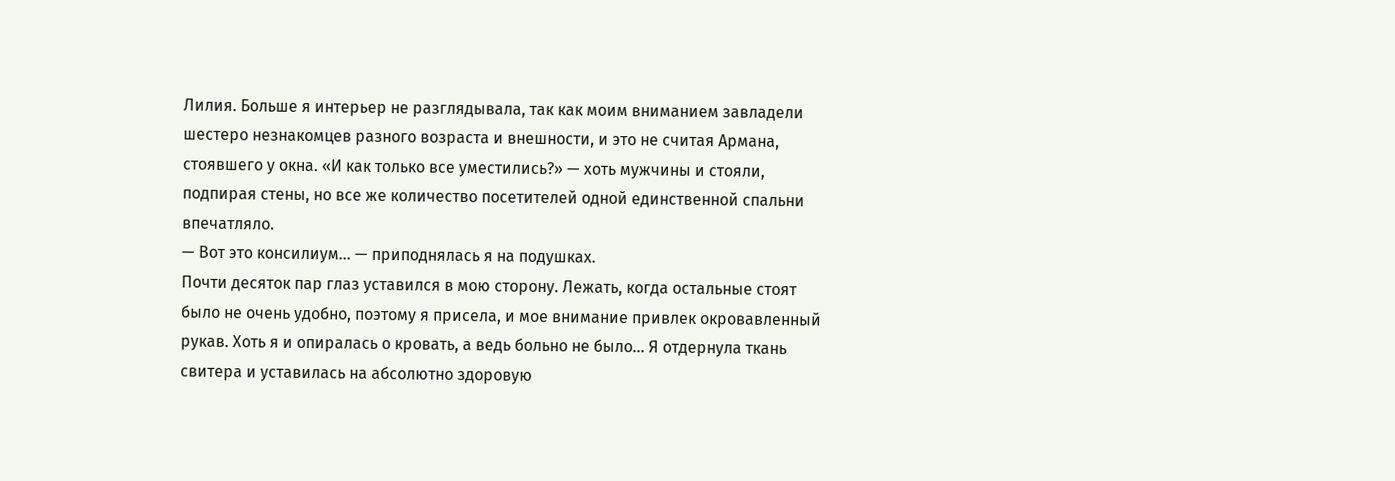Лилия. Больше я интерьер не разглядывала, так как моим вниманием завладели шестеро незнакомцев разного возраста и внешности, и это не считая Армана, стоявшего у окна. «И как только все уместились?» — хоть мужчины и стояли, подпирая стены, но все же количество посетителей одной единственной спальни впечатляло.
— Вот это консилиум… — приподнялась я на подушках.
Почти десяток пар глаз уставился в мою сторону. Лежать, когда остальные стоят было не очень удобно, поэтому я присела, и мое внимание привлек окровавленный рукав. Хоть я и опиралась о кровать, а ведь больно не было… Я отдернула ткань свитера и уставилась на абсолютно здоровую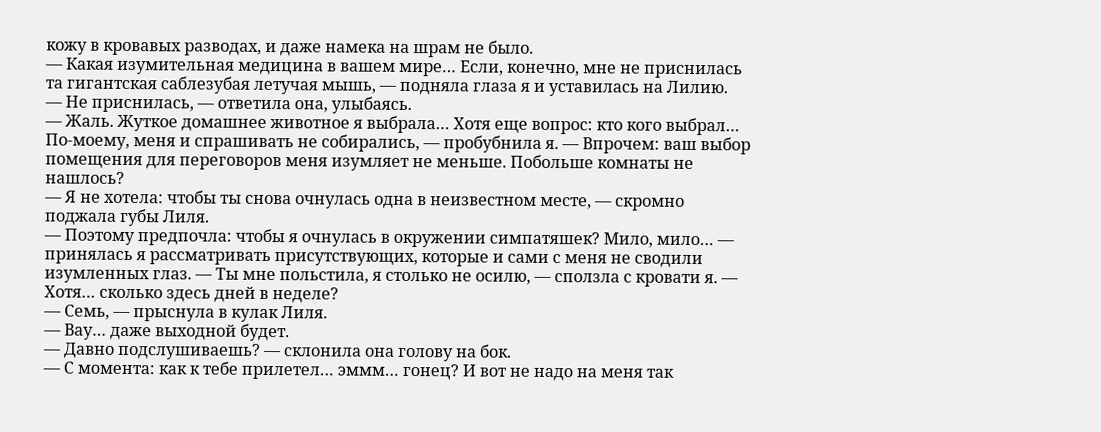кожу в кровавых разводах, и даже намека на шрам не было.
— Какая изумительная медицина в вашем мире… Если, конечно, мне не приснилась та гигантская саблезубая летучая мышь, — подняла глаза я и уставилась на Лилию.
— Не приснилась, — ответила она, улыбаясь.
— Жаль. Жуткое домашнее животное я выбрала… Хотя еще вопрос: кто кого выбрал… По-моему, меня и спрашивать не собирались, — пробубнила я. — Впрочем: ваш выбор помещения для переговоров меня изумляет не меньше. Побольше комнаты не нашлось?
— Я не хотела: чтобы ты снова очнулась одна в неизвестном месте, — скромно поджала губы Лиля.
— Поэтому предпочла: чтобы я очнулась в окружении симпатяшек? Мило, мило… — принялась я рассматривать присутствующих, которые и сами с меня не сводили изумленных глаз. — Ты мне польстила, я столько не осилю, — сползла с кровати я. — Хотя… сколько здесь дней в неделе?
— Семь, — прыснула в кулак Лиля.
— Вау… даже выходной будет.
— Давно подслушиваешь? — склонила она голову на бок.
— С момента: как к тебе прилетел… эммм… гонец? И вот не надо на меня так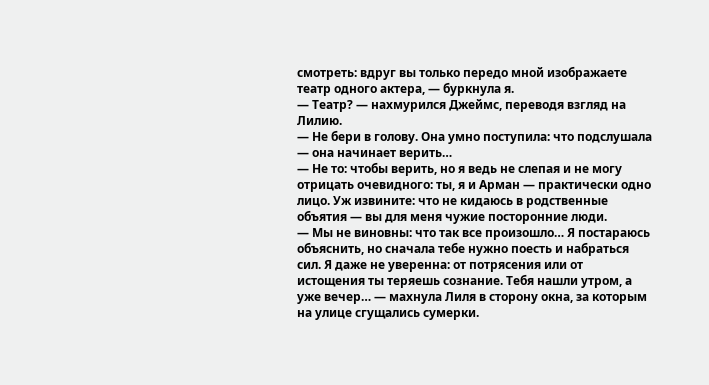смотреть: вдруг вы только передо мной изображаете театр одного актера, — буркнула я.
— Театр? — нахмурился Джеймс, переводя взгляд на Лилию.
— Не бери в голову. Она умно поступила: что подслушала — она начинает верить…
— Не то: чтобы верить, но я ведь не слепая и не могу отрицать очевидного: ты, я и Арман — практически одно лицо. Уж извините: что не кидаюсь в родственные объятия — вы для меня чужие посторонние люди.
— Мы не виновны: что так все произошло… Я постараюсь объяснить, но сначала тебе нужно поесть и набраться сил. Я даже не уверенна: от потрясения или от истощения ты теряешь сознание. Тебя нашли утром, а уже вечер… — махнула Лиля в сторону окна, за которым на улице сгущались сумерки.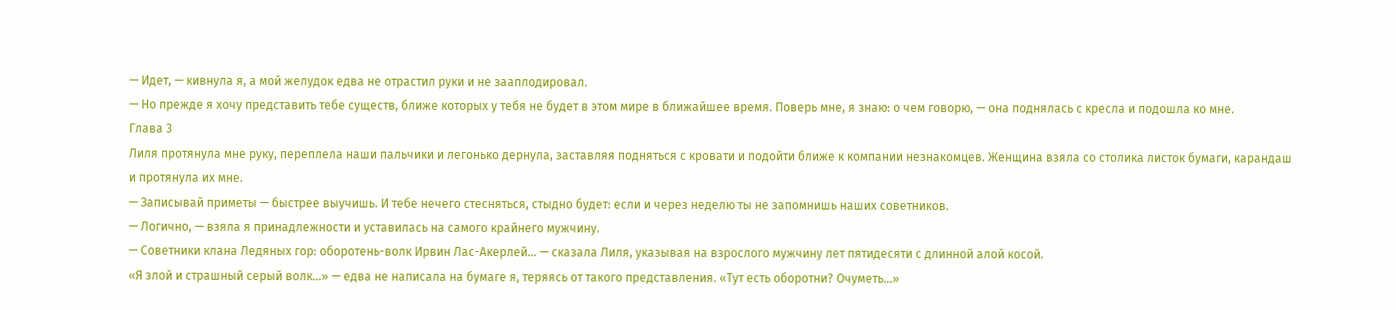— Идет, — кивнула я, а мой желудок едва не отрастил руки и не зааплодировал.
— Но прежде я хочу представить тебе существ, ближе которых у тебя не будет в этом мире в ближайшее время. Поверь мне, я знаю: о чем говорю, — она поднялась с кресла и подошла ко мне.
Глава 3
Лиля протянула мне руку, переплела наши пальчики и легонько дернула, заставляя подняться с кровати и подойти ближе к компании незнакомцев. Женщина взяла со столика листок бумаги, карандаш и протянула их мне.
— Записывай приметы — быстрее выучишь. И тебе нечего стесняться, стыдно будет: если и через неделю ты не запомнишь наших советников.
— Логично, — взяла я принадлежности и уставилась на самого крайнего мужчину.
— Советники клана Ледяных гор: оборотень-волк Ирвин Лас-Акерлей… — сказала Лиля, указывая на взрослого мужчину лет пятидесяти с длинной алой косой.
«Я злой и страшный серый волк…» — едва не написала на бумаге я, теряясь от такого представления. «Тут есть оборотни? Очуметь…»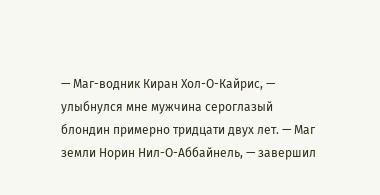— Маг-водник Киран Хол-О-Кайрис, — улыбнулся мне мужчина сероглазый блондин примерно тридцати двух лет. — Маг земли Норин Нил-О-Аббайнель, — завершил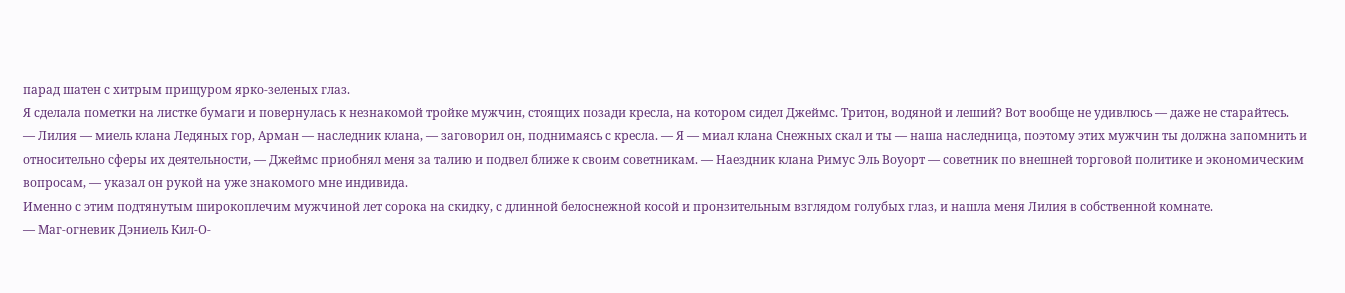парад шатен с хитрым прищуром ярко-зеленых глаз.
Я сделала пометки на листке бумаги и повернулась к незнакомой тройке мужчин, стоящих позади кресла, на котором сидел Джеймс. Тритон, водяной и леший? Вот вообще не удивлюсь — даже не старайтесь.
— Лилия — миель клана Ледяных гор, Арман — наследник клана, — заговорил он, поднимаясь с кресла. — Я — миал клана Снежных скал и ты — наша наследница, поэтому этих мужчин ты должна запомнить и относительно сферы их деятельности, — Джеймс приобнял меня за талию и подвел ближе к своим советникам. — Наездник клана Римус Эль Воуорт — советник по внешней торговой политике и экономическим вопросам, — указал он рукой на уже знакомого мне индивида.
Именно с этим подтянутым широкоплечим мужчиной лет сорока на скидку, с длинной белоснежной косой и пронзительным взглядом голубых глаз, и нашла меня Лилия в собственной комнате.
— Маг-огневик Дэниель Кил-О-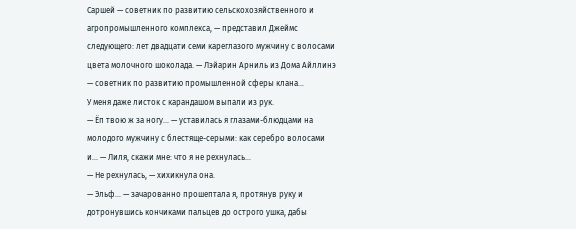Саршей — советник по развитию сельскохозяйственного и агропромышленного комплекса, — представил Джеймс следующего: лет двадцати семи кареглазого мужчину с волосами цвета молочного шоколада. — Лэйарин Арниль из Дома Айллинэ — советник по развитию промышленной сферы клана…
У меня даже листок с карандашом выпали из рук.
— Ёп твою ж за ногу… — уставилась я глазами-блюдцами на молодого мужчину с блестяще-серыми: как серебро волосами и… — Лиля, скажи мне: что я не рехнулась…
— Не рехнулась, — хихикнула она.
— Эльф… — зачарованно прошептала я, протянув руку и дотронувшись кончиками пальцев до острого ушка, дабы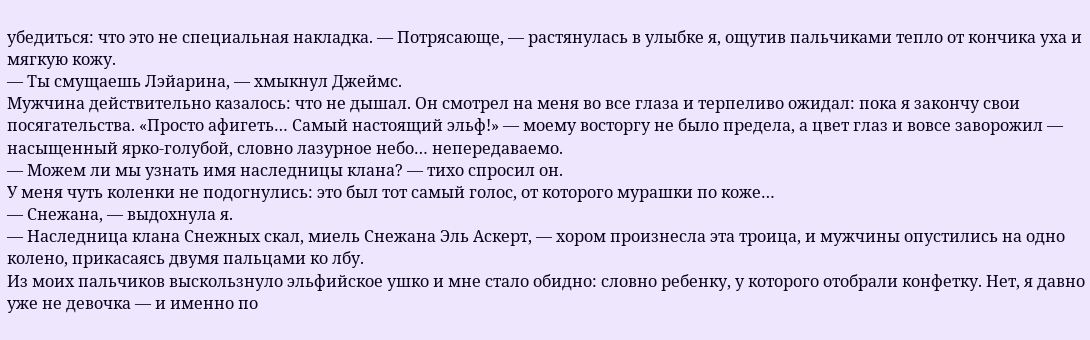убедиться: что это не специальная накладка. — Потрясающе, — растянулась в улыбке я, ощутив пальчиками тепло от кончика уха и мягкую кожу.
— Ты смущаешь Лэйарина, — хмыкнул Джеймс.
Мужчина действительно казалось: что не дышал. Он смотрел на меня во все глаза и терпеливо ожидал: пока я закончу свои посягательства. «Просто афигеть… Самый настоящий эльф!» — моему восторгу не было предела, а цвет глаз и вовсе заворожил — насыщенный ярко-голубой, словно лазурное небо… непередаваемо.
— Можем ли мы узнать имя наследницы клана? — тихо спросил он.
У меня чуть коленки не подогнулись: это был тот самый голос, от которого мурашки по коже…
— Снежана, — выдохнула я.
— Наследница клана Снежных скал, миель Снежана Эль Аскерт, — хором произнесла эта троица, и мужчины опустились на одно колено, прикасаясь двумя пальцами ко лбу.
Из моих пальчиков выскользнуло эльфийское ушко и мне стало обидно: словно ребенку, у которого отобрали конфетку. Нет, я давно уже не девочка — и именно по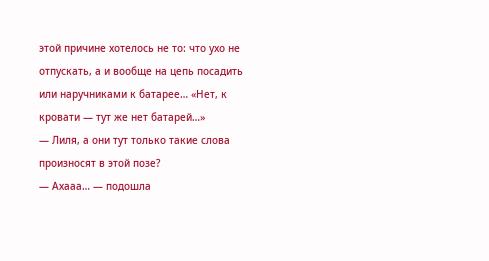этой причине хотелось не то: что ухо не отпускать, а и вообще на цепь посадить или наручниками к батарее… «Нет, к кровати — тут же нет батарей…»
— Лиля, а они тут только такие слова произносят в этой позе?
— Ахааа… — подошла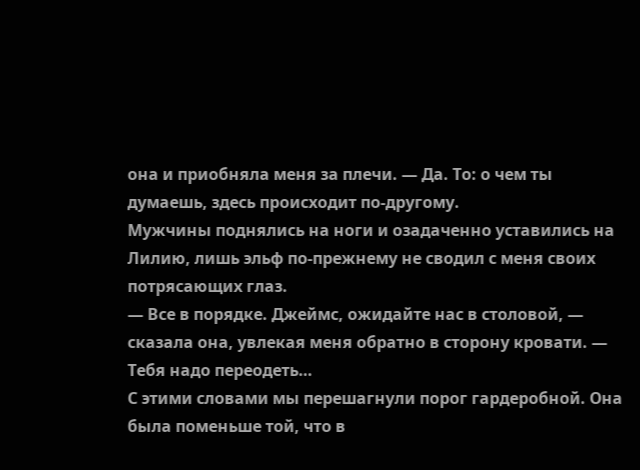она и приобняла меня за плечи. — Да. То: о чем ты думаешь, здесь происходит по-другому.
Мужчины поднялись на ноги и озадаченно уставились на Лилию, лишь эльф по-прежнему не сводил с меня своих потрясающих глаз.
— Все в порядке. Джеймс, ожидайте нас в столовой, — сказала она, увлекая меня обратно в сторону кровати. — Тебя надо переодеть…
С этими словами мы перешагнули порог гардеробной. Она была поменьше той, что в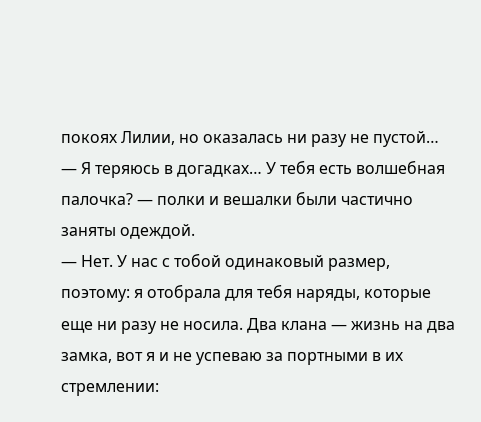покоях Лилии, но оказалась ни разу не пустой…
— Я теряюсь в догадках… У тебя есть волшебная палочка? — полки и вешалки были частично заняты одеждой.
— Нет. У нас с тобой одинаковый размер, поэтому: я отобрала для тебя наряды, которые еще ни разу не носила. Два клана — жизнь на два замка, вот я и не успеваю за портными в их стремлении: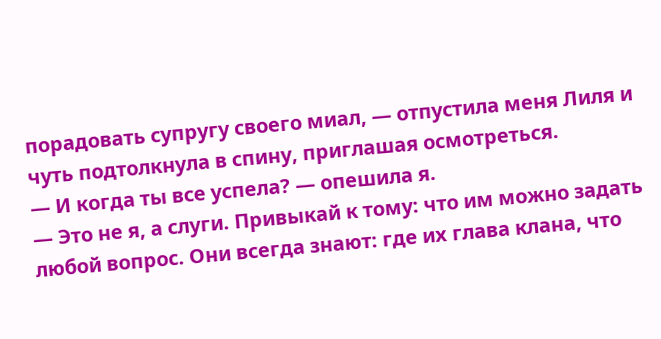порадовать супругу своего миал, — отпустила меня Лиля и чуть подтолкнула в спину, приглашая осмотреться.
— И когда ты все успела? — опешила я.
— Это не я, а слуги. Привыкай к тому: что им можно задать любой вопрос. Они всегда знают: где их глава клана, что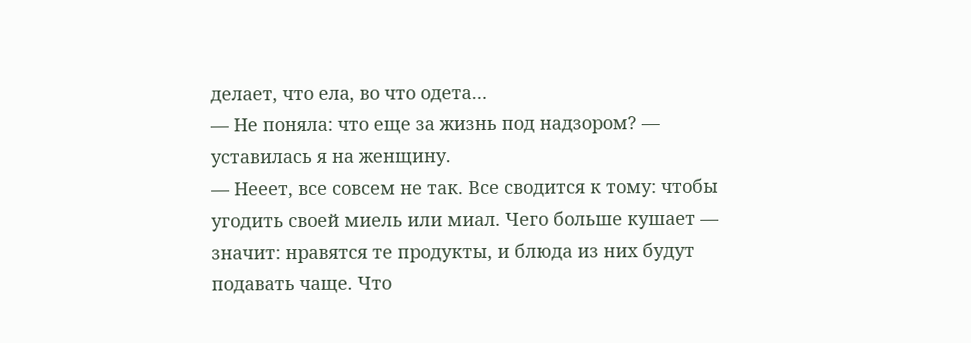делает, что ела, во что одета…
— Не поняла: что еще за жизнь под надзором? — уставилась я на женщину.
— Нееет, все совсем не так. Все сводится к тому: чтобы угодить своей миель или миал. Чего больше кушает — значит: нравятся те продукты, и блюда из них будут подавать чаще. Что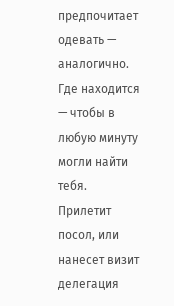предпочитает одевать — аналогично. Где находится — чтобы в любую минуту могли найти тебя. Прилетит посол, или нанесет визит делегация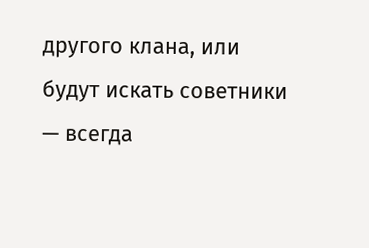другого клана, или будут искать советники — всегда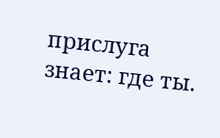прислуга знает: где ты.